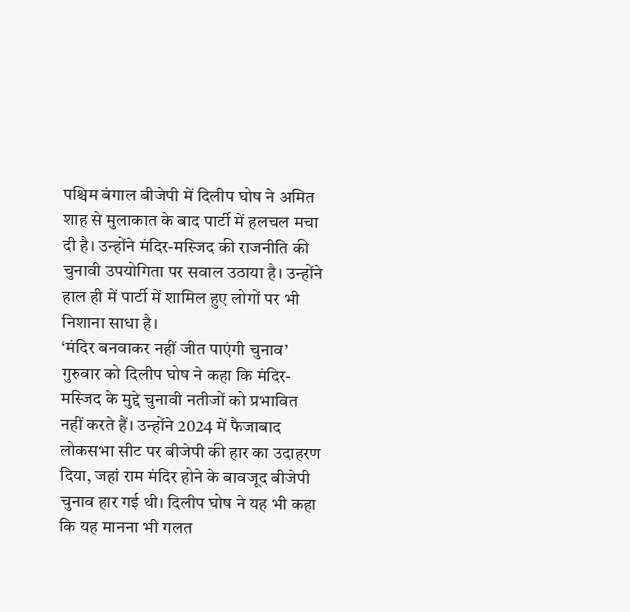पश्चिम बंगाल बीजेपी में दिलीप घोष ने अमित शाह से मुलाकात के बाद पार्टी में हलचल मचा दी है। उन्होंने मंदिर-मस्जिद की राजनीति की चुनावी उपयोगिता पर सवाल उठाया है। उन्होंने हाल ही में पार्टी में शामिल हुए लोगों पर भी निशाना साधा है।
‘मंदिर बनवाकर नहीं जीत पाएंगी चुनाव’
गुरुवार को दिलीप घोष ने कहा कि मंदिर-मस्जिद के मुद्दे चुनावी नतीजों को प्रभावित नहीं करते हैं। उन्होंने 2024 में फैजाबाद लोकसभा सीट पर बीजेपी की हार का उदाहरण दिया, जहां राम मंदिर होने के बावजूद बीजेपी चुनाव हार गई थी। दिलीप घोष ने यह भी कहा कि यह मानना भी गलत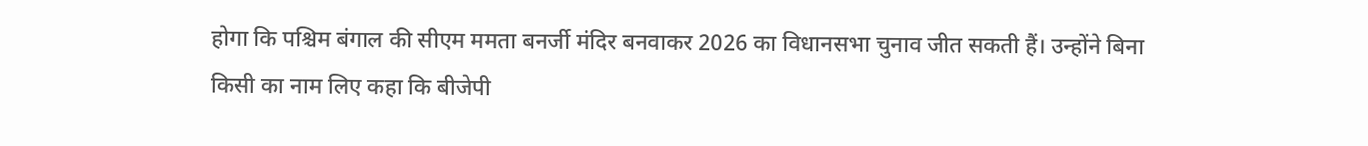होगा कि पश्चिम बंगाल की सीएम ममता बनर्जी मंदिर बनवाकर 2026 का विधानसभा चुनाव जीत सकती हैं। उन्होंने बिना किसी का नाम लिए कहा कि बीजेपी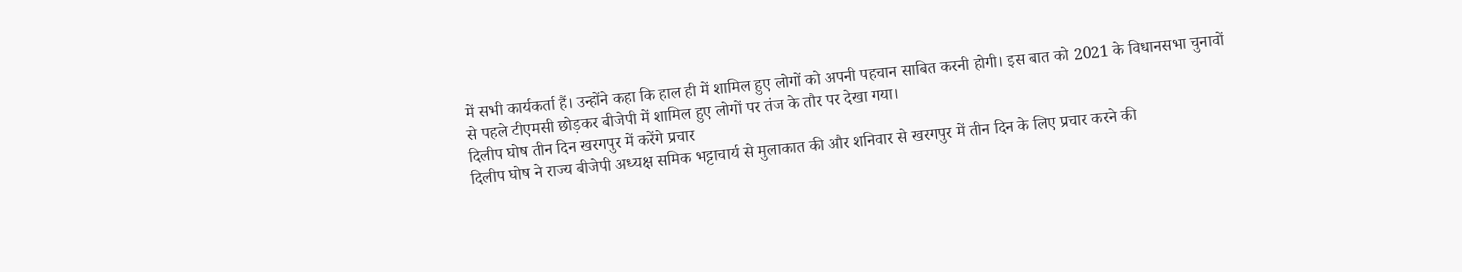में सभी कार्यकर्ता हैं। उन्होंने कहा कि हाल ही में शामिल हुए लोगों को अपनी पहचान साबित करनी होगी। इस बात को 2021 के विधानसभा चुनावों से पहले टीएमसी छोड़कर बीजेपी में शामिल हुए लोगों पर तंज के तौर पर देखा गया।
दिलीप घोष तीन दिन खरगपुर में करेंगे प्रचार
दिलीप घोष ने राज्य बीजेपी अध्यक्ष समिक भट्टाचार्य से मुलाकात की और शनिवार से खरगपुर में तीन दिन के लिए प्रचार करने की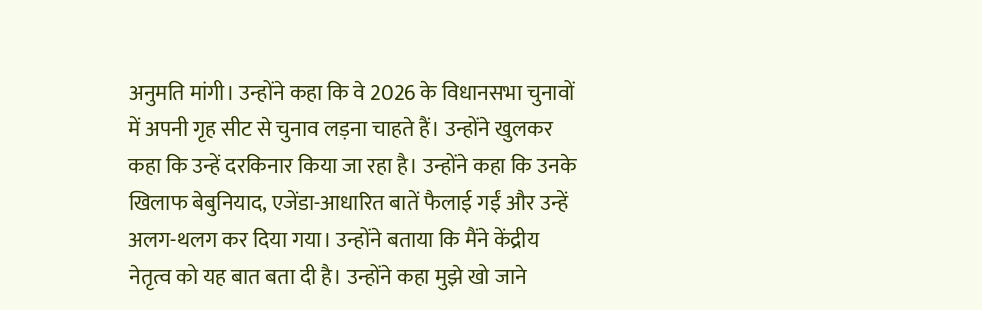अनुमति मांगी। उन्होंने कहा कि वे 2026 के विधानसभा चुनावों में अपनी गृह सीट से चुनाव लड़ना चाहते हैं। उन्होंने खुलकर कहा कि उन्हें दरकिनार किया जा रहा है। उन्होंने कहा कि उनके खिलाफ बेबुनियाद, एजेंडा-आधारित बातें फैलाई गईं और उन्हें अलग-थलग कर दिया गया। उन्होंने बताया कि मैंने केंद्रीय नेतृत्व को यह बात बता दी है। उन्होंने कहा मुझे खो जाने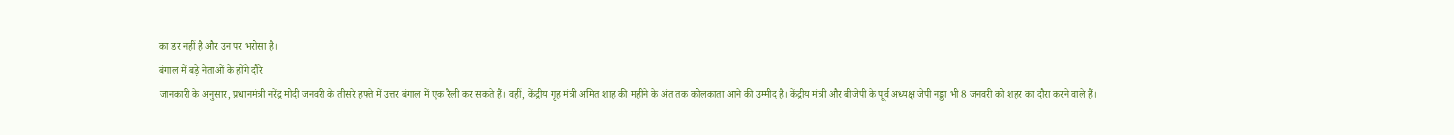का डर नहीं है और उन पर भरोसा है।
बंगाल में बड़े नेताओं के होंगे दौरे
जानकारी के अनुसार, प्रधानमंत्री नरेंद्र मोदी जनवरी के तीसरे हफ्ते में उत्तर बंगाल में एक रैली कर सकते हैं। वहीं, केंद्रीय गृह मंत्री अमित शाह की महीने के अंत तक कोलकाता आने की उम्मीद है। केंद्रीय मंत्री और बीजेपी के पूर्व अध्यक्ष जेपी नड्डा भी 8 जनवरी को शहर का दौरा करने वाले हैं।